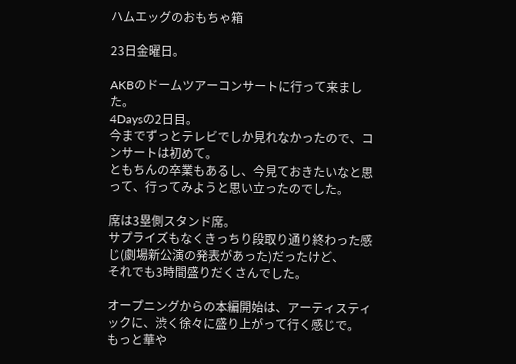ハムエッグのおもちゃ箱

23日金曜日。

AKBのドームツアーコンサートに行って来ました。
4Daysの2日目。
今までずっとテレビでしか見れなかったので、コンサートは初めて。
ともちんの卒業もあるし、今見ておきたいなと思って、行ってみようと思い立ったのでした。

席は3塁側スタンド席。
サプライズもなくきっちり段取り通り終わった感じ(劇場新公演の発表があった)だったけど、
それでも3時間盛りだくさんでした。

オープニングからの本編開始は、アーティスティックに、渋く徐々に盛り上がって行く感じで。
もっと華や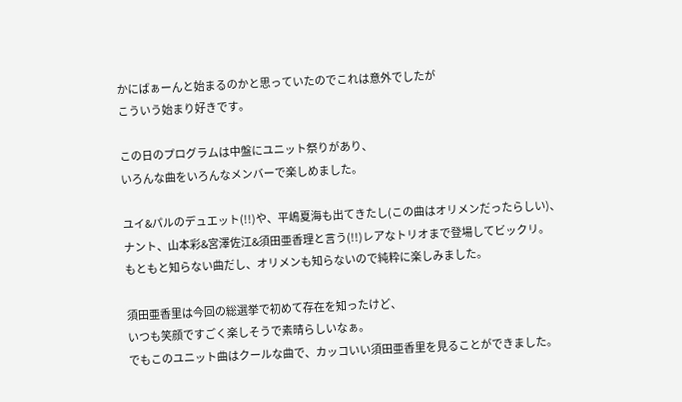かにばぁーんと始まるのかと思っていたのでこれは意外でしたが
こういう始まり好きです。

この日のプログラムは中盤にユニット祭りがあり、
いろんな曲をいろんなメンバーで楽しめました。

ユイ&パルのデュエット(!!)や、平嶋夏海も出てきたし(この曲はオリメンだったらしい)、
ナント、山本彩&宮澤佐江&須田亜香理と言う(!!)レアなトリオまで登場してビックリ。
もともと知らない曲だし、オリメンも知らないので純粋に楽しみました。

須田亜香里は今回の総選挙で初めて存在を知ったけど、
いつも笑顔ですごく楽しそうで素晴らしいなぁ。
でもこのユニット曲はクールな曲で、カッコいい須田亜香里を見ることができました。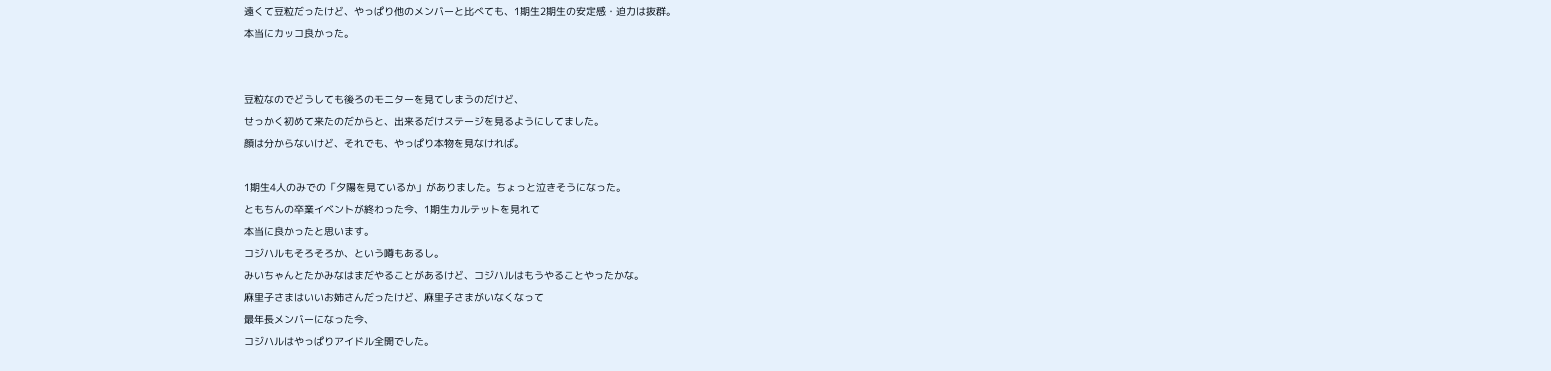遠くて豆粒だったけど、やっぱり他のメンバーと比べても、1期生2期生の安定感・迫力は抜群。
本当にカッコ良かった。


豆粒なのでどうしても後ろのモニターを見てしまうのだけど、
せっかく初めて来たのだからと、出来るだけステージを見るようにしてました。
顔は分からないけど、それでも、やっぱり本物を見なければ。

1期生4人のみでの「夕陽を見ているか」がありました。ちょっと泣きそうになった。
ともちんの卒業イベントが終わった今、1期生カルテットを見れて
本当に良かったと思います。
コジハルもそろそろか、という噂もあるし。
みいちゃんとたかみなはまだやることがあるけど、コジハルはもうやることやったかな。
麻里子さまはいいお姉さんだったけど、麻里子さまがいなくなって
最年長メンバーになった今、
コジハルはやっぱりアイドル全開でした。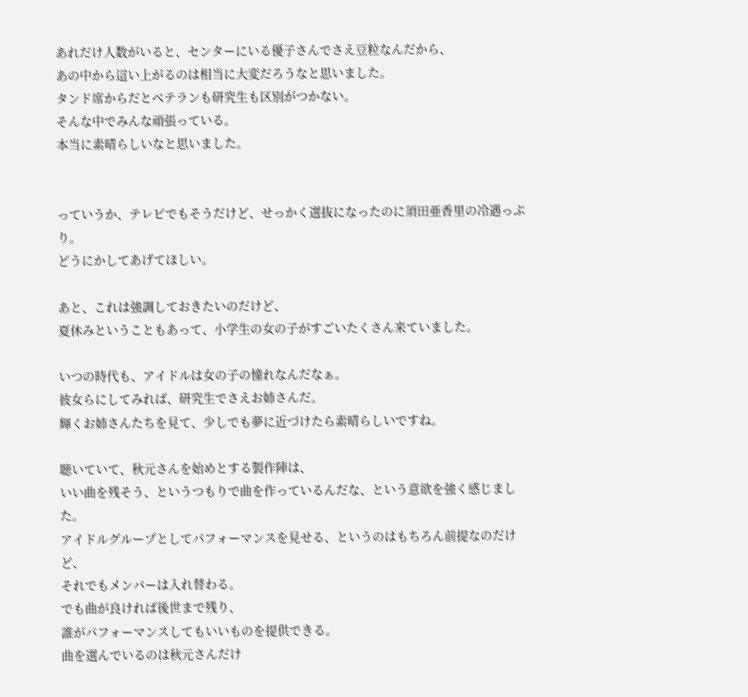あれだけ人数がいると、センターにいる優子さんでさえ豆粒なんだから、
あの中から這い上がるのは相当に大変だろうなと思いました。
タンド席からだとベテランも研究生も区別がつかない。
そんな中でみんな頑張っている。
本当に素晴らしいなと思いました。


っていうか、テレビでもそうだけど、せっかく選抜になったのに須田亜香里の冷遇っぷり。
どうにかしてあげてほしい。

あと、これは強調しておきたいのだけど、
夏休みということもあって、小学生の女の子がすごいたくさん来ていました。

いつの時代も、アイドルは女の子の憧れなんだなぁ。
彼女らにしてみれば、研究生でさえお姉さんだ。
輝くお姉さんたちを見て、少しでも夢に近づけたら素晴らしいですね。

聴いていて、秋元さんを始めとする製作陣は、
いい曲を残そう、というつもりで曲を作っているんだな、という意欲を強く感じました。
アイドルグループとしてパフォーマンスを見せる、というのはもちろん前提なのだけど、
それでもメンバーは入れ替わる。
でも曲が良ければ後世まで残り、
誰がパフォーマンスしてもいいものを提供できる。
曲を選んでいるのは秋元さんだけ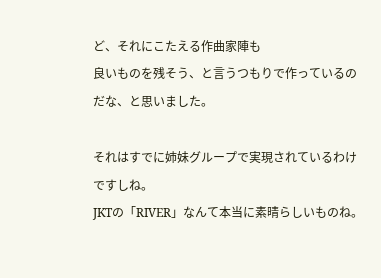ど、それにこたえる作曲家陣も
良いものを残そう、と言うつもりで作っているのだな、と思いました。

それはすでに姉妹グループで実現されているわけですしね。
JKTの「RIVER」なんて本当に素晴らしいものね。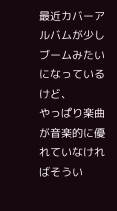最近カバーアルバムが少しブームみたいになっているけど、
やっぱり楽曲が音楽的に優れていなければそうい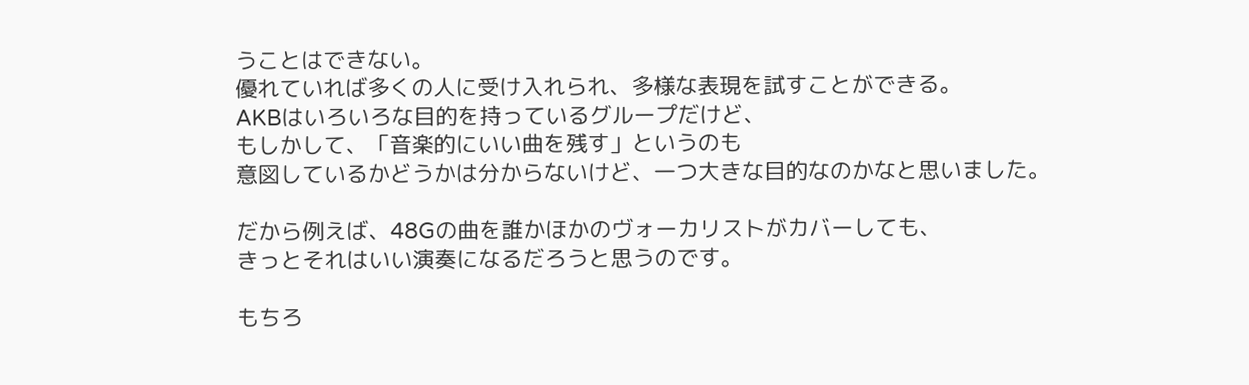うことはできない。
優れていれば多くの人に受け入れられ、多様な表現を試すことができる。
AKBはいろいろな目的を持っているグループだけど、
もしかして、「音楽的にいい曲を残す」というのも
意図しているかどうかは分からないけど、一つ大きな目的なのかなと思いました。

だから例えば、48Gの曲を誰かほかのヴォーカリストがカバーしても、
きっとそれはいい演奏になるだろうと思うのです。

もちろ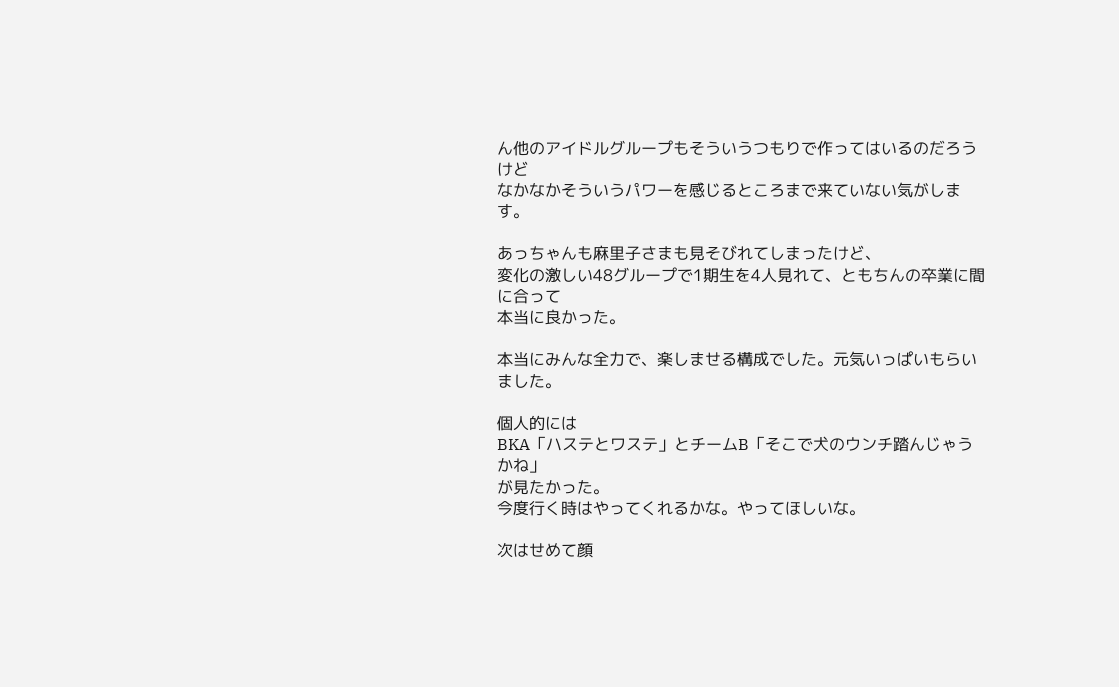ん他のアイドルグループもそういうつもりで作ってはいるのだろうけど
なかなかそういうパワーを感じるところまで来ていない気がします。

あっちゃんも麻里子さまも見そびれてしまったけど、
変化の激しい48グループで1期生を4人見れて、ともちんの卒業に間に合って
本当に良かった。

本当にみんな全力で、楽しませる構成でした。元気いっぱいもらいました。

個人的には
BKA「ハステとワステ」とチームB「そこで犬のウンチ踏んじゃうかね」
が見たかった。
今度行く時はやってくれるかな。やってほしいな。

次はせめて顔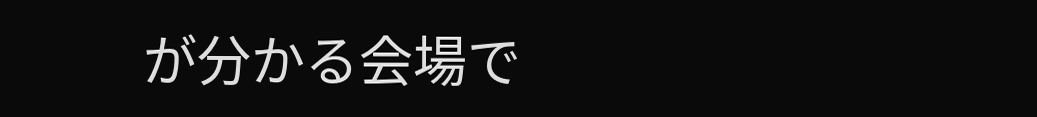が分かる会場で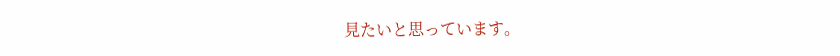見たいと思っています。